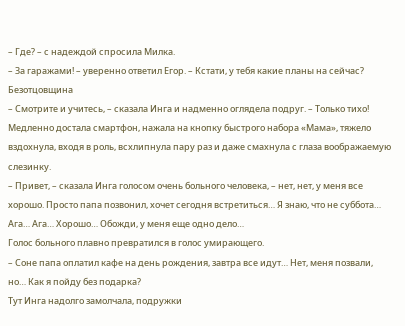– Где? – с надеждой спросила Милка.
– За гаражами! – уверенно ответил Егор. – Кстати, у тебя какие планы на сейчас?
Безотцовщина
– Смотрите и учитесь, – сказала Инга и надменно оглядела подруг. – Только тихо!
Медленно достала смартфон, нажала на кнопку быстрого набора «Мама», тяжело вздохнула, входя в роль, всхлипнула пару раз и даже смахнула с глаза воображаемую слезинку.
– Привет, – сказала Инга голосом очень больного человека, – нет, нет, у меня все хорошо. Просто папа позвонил, хочет сегодня встретиться… Я знаю, что не суббота… Ага… Ага… Хорошо… Обожди, у меня еще одно дело…
Голос больного плавно превратился в голос умирающего.
– Соне папа оплатил кафе на день рождения, завтра все идут… Нет, меня позвали, но… Как я пойду без подарка?
Тут Инга надолго замолчала, подружки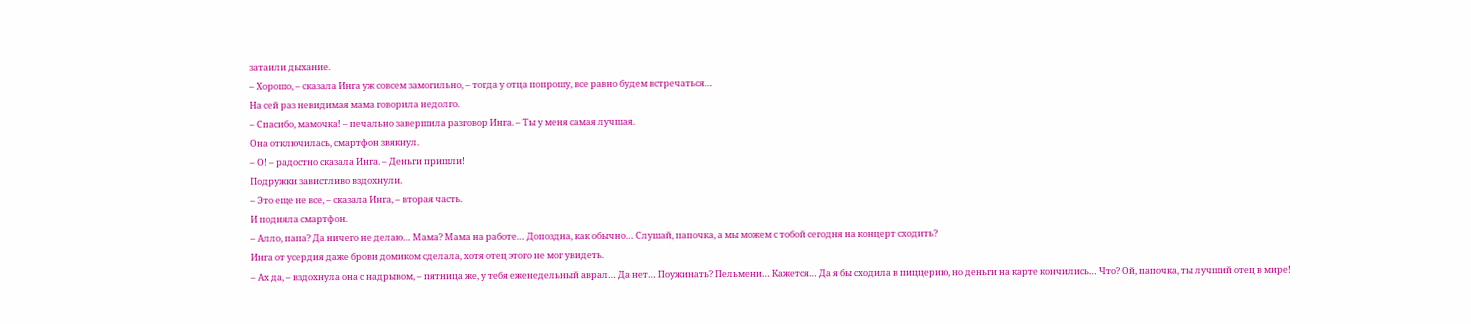затаили дыхание.
– Хорошо, – сказала Инга уж совсем замогильно, – тогда у отца попрошу, все равно будем встречаться…
На сей раз невидимая мама говорила недолго.
– Спасибо, мамочка! – печально завершила разговор Инга. – Ты у меня самая лучшая.
Она отключилась, смартфон звякнул.
– О! – радостно сказала Инга. – Деньги пришли!
Подружки завистливо вздохнули.
– Это еще не все, – сказала Инга, – вторая часть.
И подняла смартфон.
– Алло, папа? Да ничего не делаю… Мама? Мама на работе… Допоздна, как обычно… Слушай, папочка, а мы можем с тобой сегодня на концерт сходить?
Инга от усердия даже брови домиком сделала, хотя отец этого не мог увидеть.
– Ах да, – вздохнула она с надрывом, – пятница же, у тебя еженедельный аврал… Да нет… Поужинать? Пельмени… Кажется… Да я бы сходила в пиццерию, но деньги на карте кончились… Что? Ой, папочка, ты лучший отец в мире!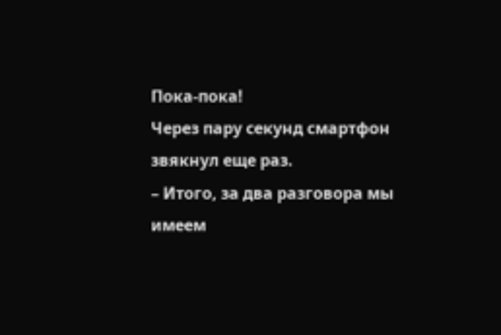Пока-пока!
Через пару секунд смартфон звякнул еще раз.
– Итого, за два разговора мы имеем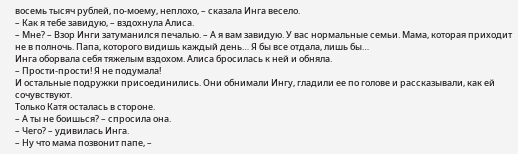восемь тысяч рублей, по-моему, неплохо, – сказала Инга весело.
– Как я тебе завидую, – вздохнула Алиса.
– Мне? – Взор Инги затуманился печалью. – А я вам завидую. У вас нормальные семьи. Мама, которая приходит не в полночь. Папа, которого видишь каждый день… Я бы все отдала, лишь бы…
Инга оборвала себя тяжелым вздохом. Алиса бросилась к ней и обняла.
– Прости-прости! Я не подумала!
И остальные подружки присоединились. Они обнимали Ингу, гладили ее по голове и рассказывали, как ей сочувствуют.
Только Катя осталась в стороне.
– А ты не боишься? – спросила она.
– Чего? – удивилась Инга.
– Ну что мама позвонит папе, –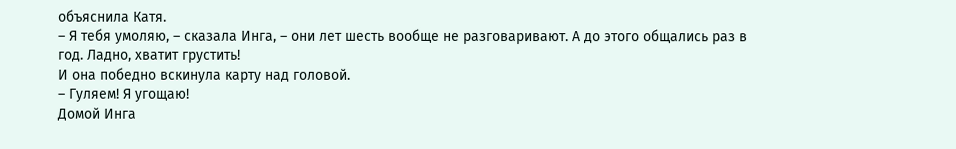объяснила Катя.
– Я тебя умоляю, – сказала Инга, – они лет шесть вообще не разговаривают. А до этого общались раз в год. Ладно, хватит грустить!
И она победно вскинула карту над головой.
– Гуляем! Я угощаю!
Домой Инга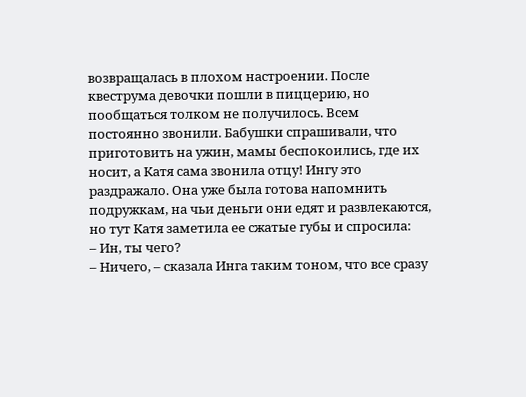возвращалась в плохом настроении. После квеструма девочки пошли в пиццерию, но пообщаться толком не получилось. Всем постоянно звонили. Бабушки спрашивали, что приготовить на ужин, мамы беспокоились, где их носит, а Катя сама звонила отцу! Ингу это раздражало. Она уже была готова напомнить подружкам, на чьи деньги они едят и развлекаются, но тут Катя заметила ее сжатые губы и спросила:
– Ин, ты чего?
– Ничего, – сказала Инга таким тоном, что все сразу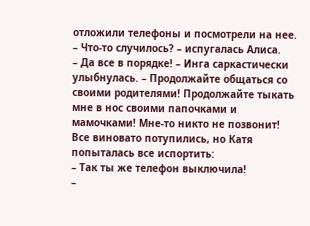отложили телефоны и посмотрели на нее.
– Что-то случилось? – испугалась Алиса.
– Да все в порядке! – Инга саркастически улыбнулась. – Продолжайте общаться со своими родителями! Продолжайте тыкать мне в нос своими папочками и мамочками! Мне-то никто не позвонит!
Все виновато потупились, но Катя попыталась все испортить:
– Так ты же телефон выключила!
–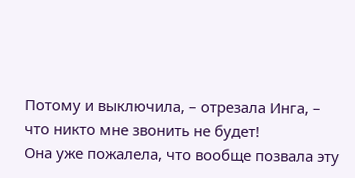Потому и выключила, – отрезала Инга, – что никто мне звонить не будет!
Она уже пожалела, что вообще позвала эту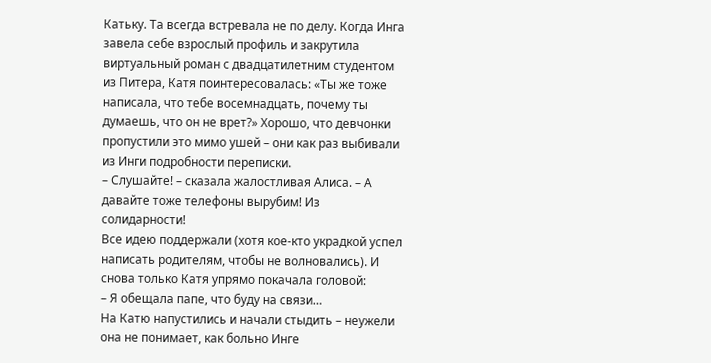Катьку. Та всегда встревала не по делу. Когда Инга завела себе взрослый профиль и закрутила виртуальный роман с двадцатилетним студентом из Питера, Катя поинтересовалась: «Ты же тоже написала, что тебе восемнадцать, почему ты думаешь, что он не врет?» Хорошо, что девчонки пропустили это мимо ушей – они как раз выбивали из Инги подробности переписки.
– Слушайте! – сказала жалостливая Алиса. – А давайте тоже телефоны вырубим! Из солидарности!
Все идею поддержали (хотя кое-кто украдкой успел написать родителям, чтобы не волновались). И снова только Катя упрямо покачала головой:
– Я обещала папе, что буду на связи…
На Катю напустились и начали стыдить – неужели она не понимает, как больно Инге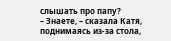слышать про папу?
– Знаете, – сказала Катя, поднимаясь из-за стола,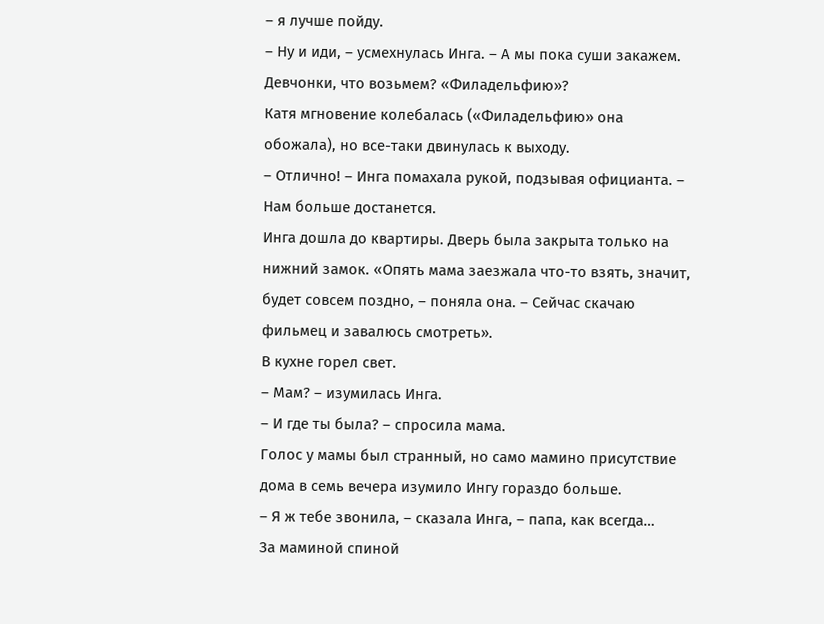– я лучше пойду.
– Ну и иди, – усмехнулась Инга. – А мы пока суши закажем. Девчонки, что возьмем? «Филадельфию»?
Катя мгновение колебалась («Филадельфию» она обожала), но все-таки двинулась к выходу.
– Отлично! – Инга помахала рукой, подзывая официанта. – Нам больше достанется.
Инга дошла до квартиры. Дверь была закрыта только на нижний замок. «Опять мама заезжала что-то взять, значит, будет совсем поздно, – поняла она. – Сейчас скачаю фильмец и завалюсь смотреть».
В кухне горел свет.
– Мам? – изумилась Инга.
– И где ты была? – спросила мама.
Голос у мамы был странный, но само мамино присутствие дома в семь вечера изумило Ингу гораздо больше.
– Я ж тебе звонила, – сказала Инга, – папа, как всегда…
За маминой спиной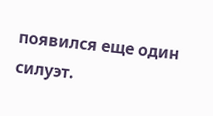появился еще один силуэт.